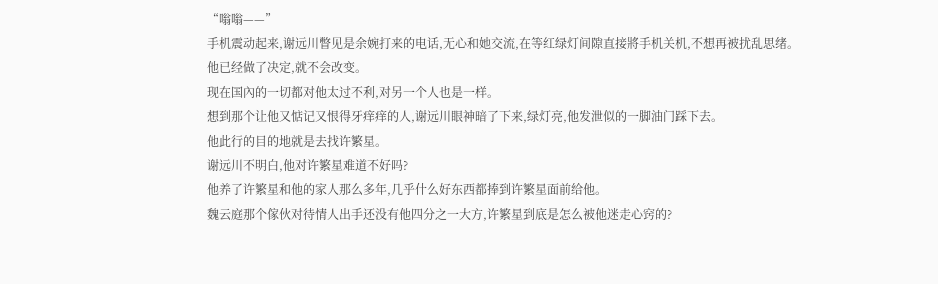“嗡嗡——”
手机震动起来,谢远川瞥见是余婉打来的电话,无心和她交流,在等红绿灯间隙直接將手机关机,不想再被扰乱思绪。
他已经做了决定,就不会改变。
现在国內的一切都对他太过不利,对另一个人也是一样。
想到那个让他又惦记又恨得牙痒痒的人,谢远川眼神暗了下来,绿灯亮,他发泄似的一脚油门踩下去。
他此行的目的地就是去找许繁星。
谢远川不明白,他对许繁星难道不好吗?
他养了许繁星和他的家人那么多年,几乎什么好东西都捧到许繁星面前给他。
魏云庭那个傢伙对待情人出手还没有他四分之一大方,许繁星到底是怎么被他迷走心窍的?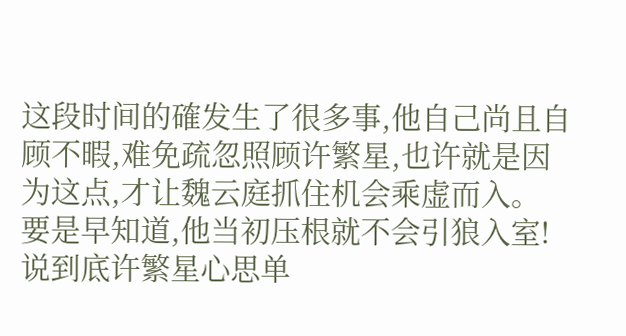这段时间的確发生了很多事,他自己尚且自顾不暇,难免疏忽照顾许繁星,也许就是因为这点,才让魏云庭抓住机会乘虚而入。
要是早知道,他当初压根就不会引狼入室!
说到底许繁星心思单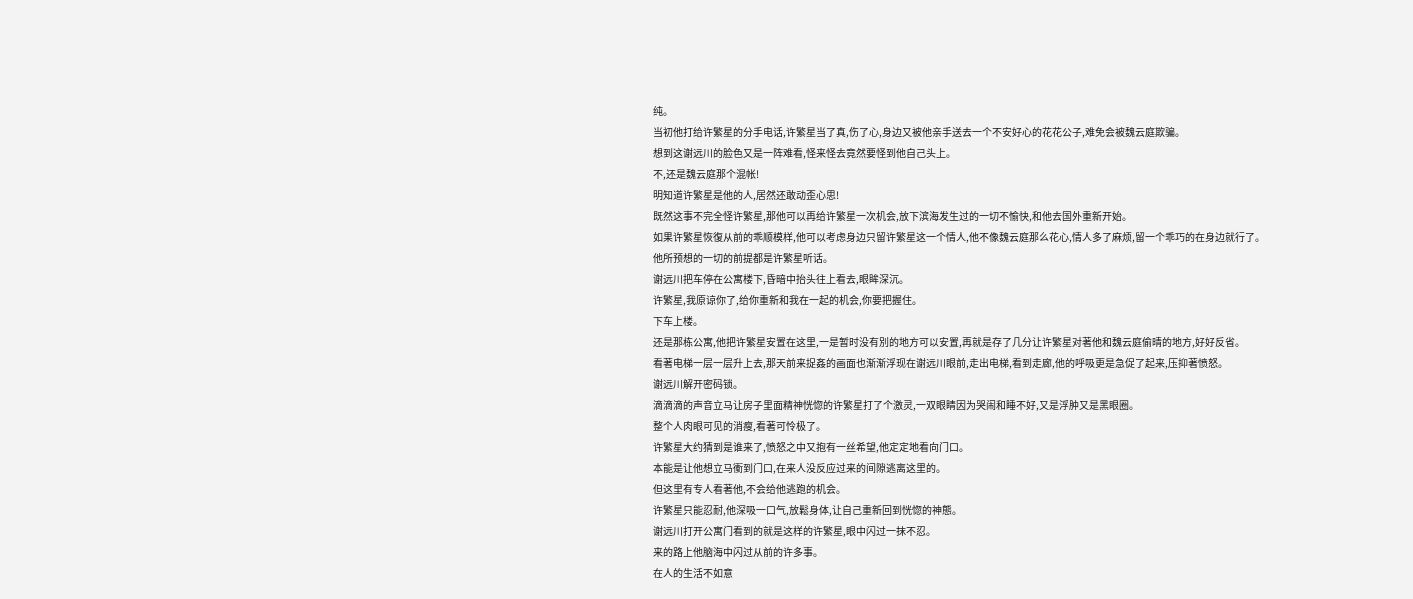纯。
当初他打给许繁星的分手电话,许繁星当了真,伤了心,身边又被他亲手送去一个不安好心的花花公子,难免会被魏云庭欺骗。
想到这谢远川的脸色又是一阵难看,怪来怪去竟然要怪到他自己头上。
不,还是魏云庭那个混帐!
明知道许繁星是他的人,居然还敢动歪心思!
既然这事不完全怪许繁星,那他可以再给许繁星一次机会,放下滨海发生过的一切不愉快,和他去国外重新开始。
如果许繁星恢復从前的乖顺模样,他可以考虑身边只留许繁星这一个情人,他不像魏云庭那么花心,情人多了麻烦,留一个乖巧的在身边就行了。
他所预想的一切的前提都是许繁星听话。
谢远川把车停在公寓楼下,昏暗中抬头往上看去,眼眸深沉。
许繁星,我原谅你了,给你重新和我在一起的机会,你要把握住。
下车上楼。
还是那栋公寓,他把许繁星安置在这里,一是暂时没有別的地方可以安置,再就是存了几分让许繁星对著他和魏云庭偷晴的地方,好好反省。
看著电梯一层一层升上去,那天前来捉姦的画面也渐渐浮现在谢远川眼前,走出电梯,看到走廊,他的呼吸更是急促了起来,压抑著愤怒。
谢远川解开密码锁。
滴滴滴的声音立马让房子里面精神恍惚的许繁星打了个激灵,一双眼睛因为哭闹和睡不好,又是浮肿又是黑眼圈。
整个人肉眼可见的消瘦,看著可怜极了。
许繁星大约猜到是谁来了,愤怒之中又抱有一丝希望,他定定地看向门口。
本能是让他想立马衝到门口,在来人没反应过来的间隙逃离这里的。
但这里有专人看著他,不会给他逃跑的机会。
许繁星只能忍耐,他深吸一口气,放鬆身体,让自己重新回到恍惚的神態。
谢远川打开公寓门看到的就是这样的许繁星,眼中闪过一抹不忍。
来的路上他脑海中闪过从前的许多事。
在人的生活不如意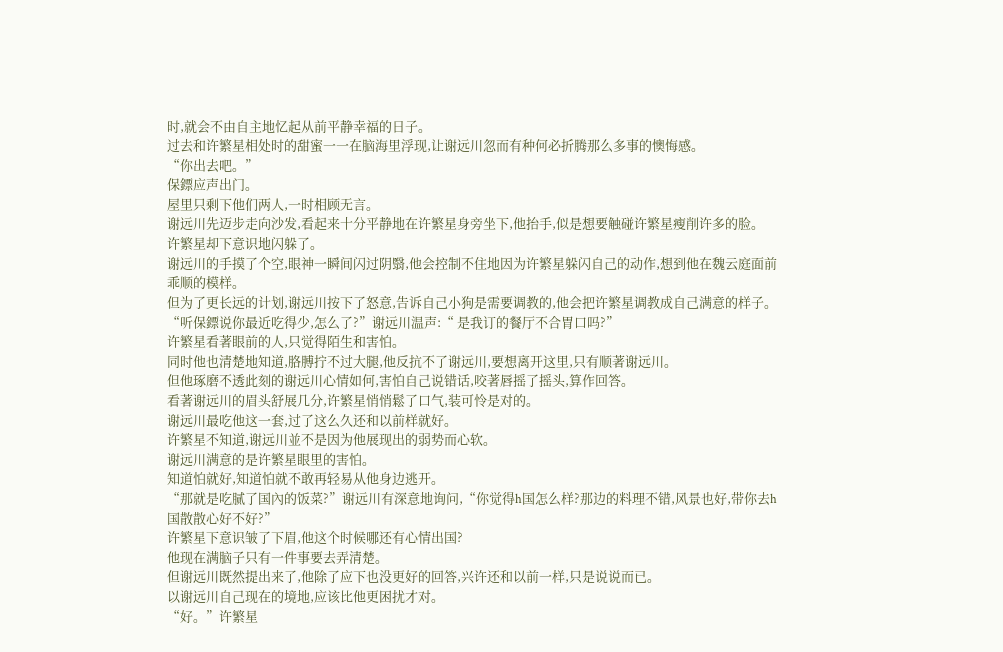时,就会不由自主地忆起从前平静幸福的日子。
过去和许繁星相处时的甜蜜一一在脑海里浮现,让谢远川忽而有种何必折腾那么多事的懊悔感。
“你出去吧。”
保鏢应声出门。
屋里只剩下他们两人,一时相顾无言。
谢远川先迈步走向沙发,看起来十分平静地在许繁星身旁坐下,他抬手,似是想要触碰许繁星瘦削许多的脸。
许繁星却下意识地闪躲了。
谢远川的手摸了个空,眼神一瞬间闪过阴翳,他会控制不住地因为许繁星躲闪自己的动作,想到他在魏云庭面前乖顺的模样。
但为了更长远的计划,谢远川按下了怒意,告诉自己小狗是需要调教的,他会把许繁星调教成自己满意的样子。
“听保鏢说你最近吃得少,怎么了?”谢远川温声:“ 是我订的餐厅不合胃口吗?”
许繁星看著眼前的人,只觉得陌生和害怕。
同时他也清楚地知道,胳膊拧不过大腿,他反抗不了谢远川,要想离开这里,只有顺著谢远川。
但他琢磨不透此刻的谢远川心情如何,害怕自己说错话,咬著唇摇了摇头,算作回答。
看著谢远川的眉头舒展几分,许繁星悄悄鬆了口气,装可怜是对的。
谢远川最吃他这一套,过了这么久还和以前样就好。
许繁星不知道,谢远川並不是因为他展现出的弱势而心软。
谢远川满意的是许繁星眼里的害怕。
知道怕就好,知道怕就不敢再轻易从他身边逃开。
“那就是吃腻了国內的饭菜?”谢远川有深意地询问,“你觉得h国怎么样?那边的料理不错,风景也好,带你去h国散散心好不好?”
许繁星下意识皱了下眉,他这个时候哪还有心情出国?
他现在满脑子只有一件事要去弄清楚。
但谢远川既然提出来了,他除了应下也没更好的回答,兴许还和以前一样,只是说说而已。
以谢远川自己现在的境地,应该比他更困扰才对。
“好。”许繁星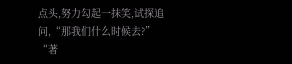点头,努力勾起一抹笑,试探追问,“那我们什么时候去?”
“著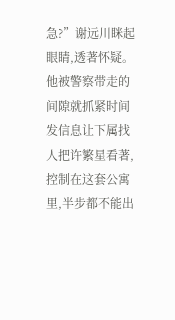急?”谢远川眯起眼睛,透著怀疑。
他被警察带走的间隙就抓紧时间发信息让下属找人把许繁星看著,控制在这套公寓里,半步都不能出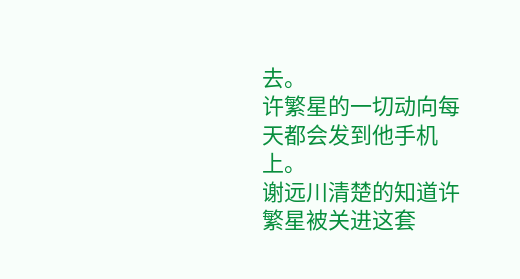去。
许繁星的一切动向每天都会发到他手机上。
谢远川清楚的知道许繁星被关进这套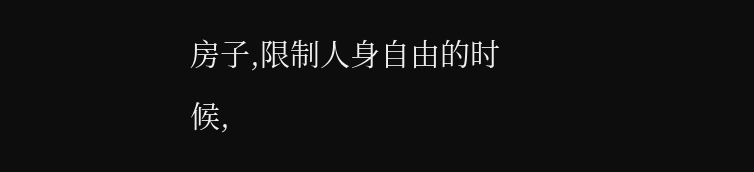房子,限制人身自由的时候,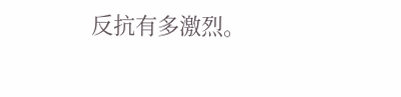反抗有多激烈。